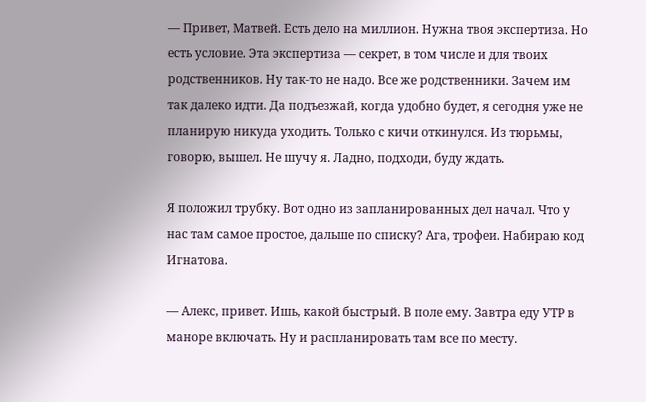— Привет, Матвей. Есть дело на миллион. Нужна твоя экспертиза. Но есть условие. Эта экспертиза — секрет, в том числе и для твоих родственников. Ну так-то не надо. Все же родственники. Зачем им так далеко идти. Да подъезжай, когда удобно будет, я сегодня уже не планирую никуда уходить. Только с кичи откинулся. Из тюрьмы, говорю, вышел. Не шучу я. Ладно, подходи, буду ждать.

Я положил трубку. Вот одно из запланированных дел начал. Что у нас там самое простое, дальше по списку? Ага, трофеи. Набираю код Игнатова.

— Алекс, привет. Ишь, какой быстрый. В поле ему. Завтра еду УТР в маноре включать. Ну и распланировать там все по месту.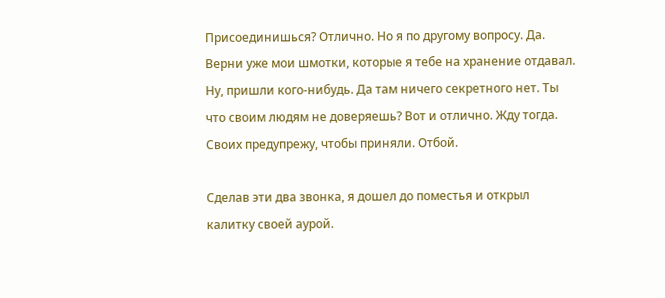Присоединишься? Отлично. Но я по другому вопросу. Да. Верни уже мои шмотки, которые я тебе на хранение отдавал. Ну, пришли кого-нибудь. Да там ничего секретного нет. Ты что своим людям не доверяешь? Вот и отлично. Жду тогда. Своих предупрежу, чтобы приняли. Отбой.

Сделав эти два звонка, я дошел до поместья и открыл калитку своей аурой.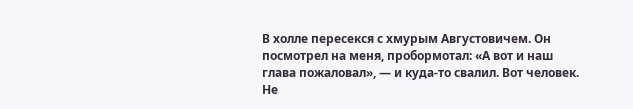В холле пересекся с хмурым Августовичем. Он посмотрел на меня, пробормотал: «А вот и наш глава пожаловал», — и куда-то свалил. Вот человек. Не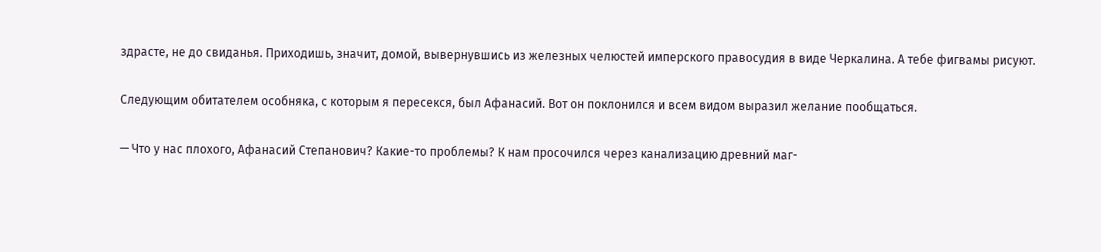здрасте, не до свиданья. Приходишь, значит, домой, вывернувшись из железных челюстей имперского правосудия в виде Черкалина. А тебе фигвамы рисуют.

Следующим обитателем особняка, с которым я пересекся, был Афанасий. Вот он поклонился и всем видом выразил желание пообщаться.

— Что у нас плохого, Афанасий Степанович? Какие-то проблемы? К нам просочился через канализацию древний маг-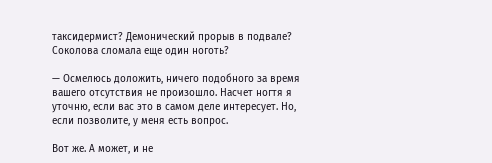таксидермист? Демонический прорыв в подвале? Соколова сломала еще один ноготь?

— Осмелюсь доложить, ничего подобного за время вашего отсутствия не произошло. Насчет ногтя я уточню, если вас это в самом деле интересует. Но, если позволите, у меня есть вопрос.

Вот же. А может, и не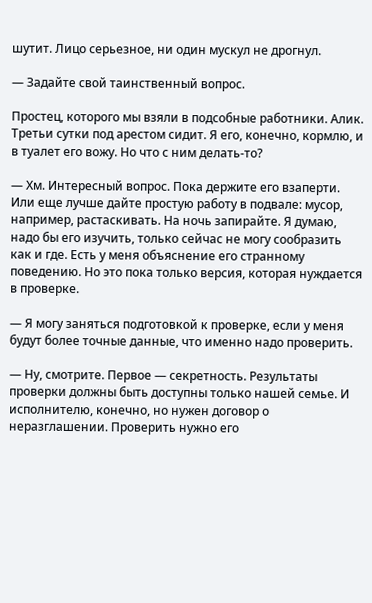шутит. Лицо серьезное, ни один мускул не дрогнул.

— Задайте свой таинственный вопрос.

Простец, которого мы взяли в подсобные работники. Алик. Третьи сутки под арестом сидит. Я его, конечно, кормлю, и в туалет его вожу. Но что с ним делать-то?

— Хм. Интересный вопрос. Пока держите его взаперти. Или еще лучше дайте простую работу в подвале: мусор, например, растаскивать. На ночь запирайте. Я думаю, надо бы его изучить, только сейчас не могу сообразить как и где. Есть у меня объяснение его странному поведению. Но это пока только версия, которая нуждается в проверке.

— Я могу заняться подготовкой к проверке, если у меня будут более точные данные, что именно надо проверить.

— Ну, смотрите. Первое — секретность. Результаты проверки должны быть доступны только нашей семье. И исполнителю, конечно, но нужен договор о неразглашении. Проверить нужно его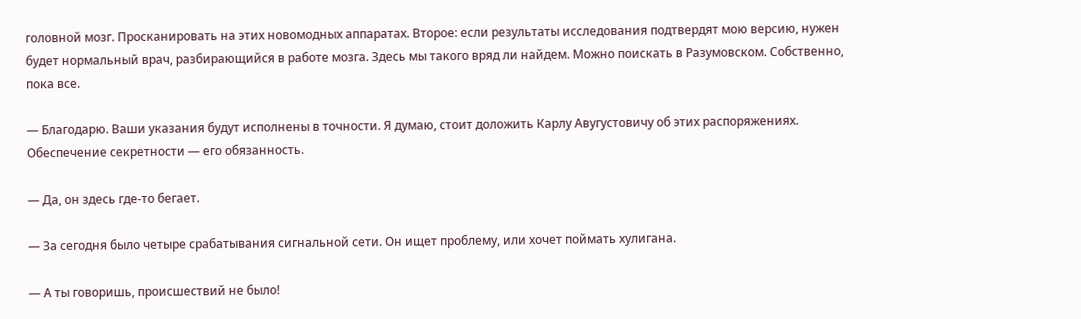головной мозг. Просканировать на этих новомодных аппаратах. Второе: если результаты исследования подтвердят мою версию, нужен будет нормальный врач, разбирающийся в работе мозга. Здесь мы такого вряд ли найдем. Можно поискать в Разумовском. Собственно, пока все.

— Благодарю. Ваши указания будут исполнены в точности. Я думаю, стоит доложить Карлу Авугустовичу об этих распоряжениях. Обеспечение секретности — его обязанность.

— Да, он здесь где-то бегает.

— За сегодня было четыре срабатывания сигнальной сети. Он ищет проблему, или хочет поймать хулигана.

— А ты говоришь, происшествий не было!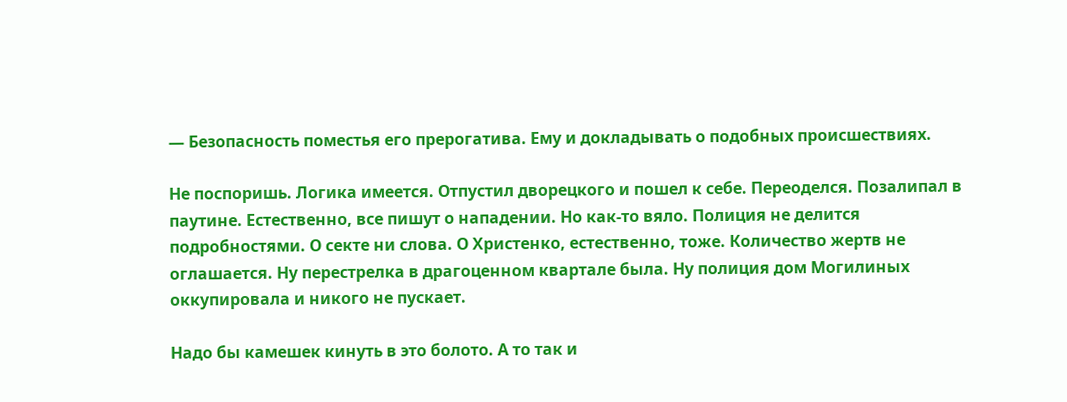— Безопасность поместья его прерогатива. Ему и докладывать о подобных происшествиях.

Не поспоришь. Логика имеется. Отпустил дворецкого и пошел к себе. Переоделся. Позалипал в паутине. Естественно, все пишут о нападении. Но как-то вяло. Полиция не делится подробностями. О секте ни слова. О Христенко, естественно, тоже. Количество жертв не оглашается. Ну перестрелка в драгоценном квартале была. Ну полиция дом Могилиных оккупировала и никого не пускает.

Надо бы камешек кинуть в это болото. А то так и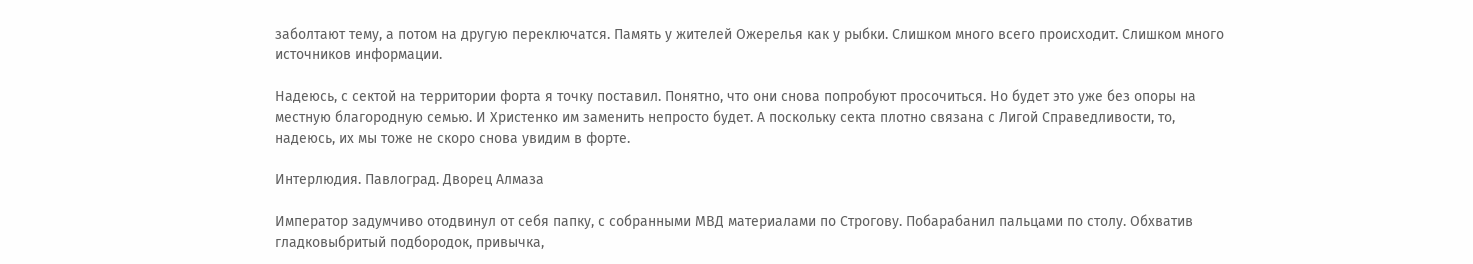заболтают тему, а потом на другую переключатся. Память у жителей Ожерелья как у рыбки. Слишком много всего происходит. Слишком много источников информации.

Надеюсь, с сектой на территории форта я точку поставил. Понятно, что они снова попробуют просочиться. Но будет это уже без опоры на местную благородную семью. И Христенко им заменить непросто будет. А поскольку секта плотно связана с Лигой Справедливости, то, надеюсь, их мы тоже не скоро снова увидим в форте.

Интерлюдия. Павлоград. Дворец Алмаза

Император задумчиво отодвинул от себя папку, с собранными МВД материалами по Строгову. Побарабанил пальцами по столу. Обхватив гладковыбритый подбородок, привычка,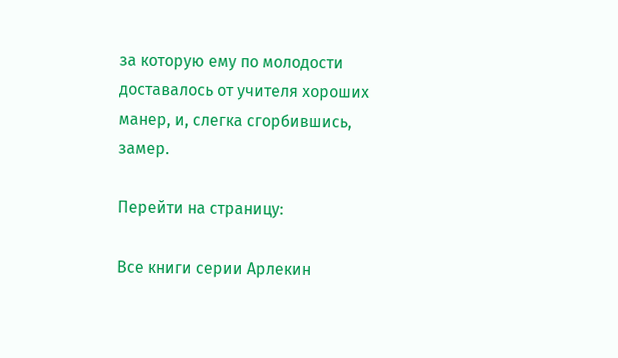за которую ему по молодости доставалось от учителя хороших манер, и, слегка сгорбившись, замер.

Перейти на страницу:

Все книги серии Арлекин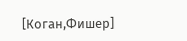[Коган,Фишер]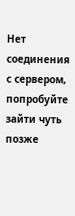Нет соединения с сервером, попробуйте зайти чуть позже